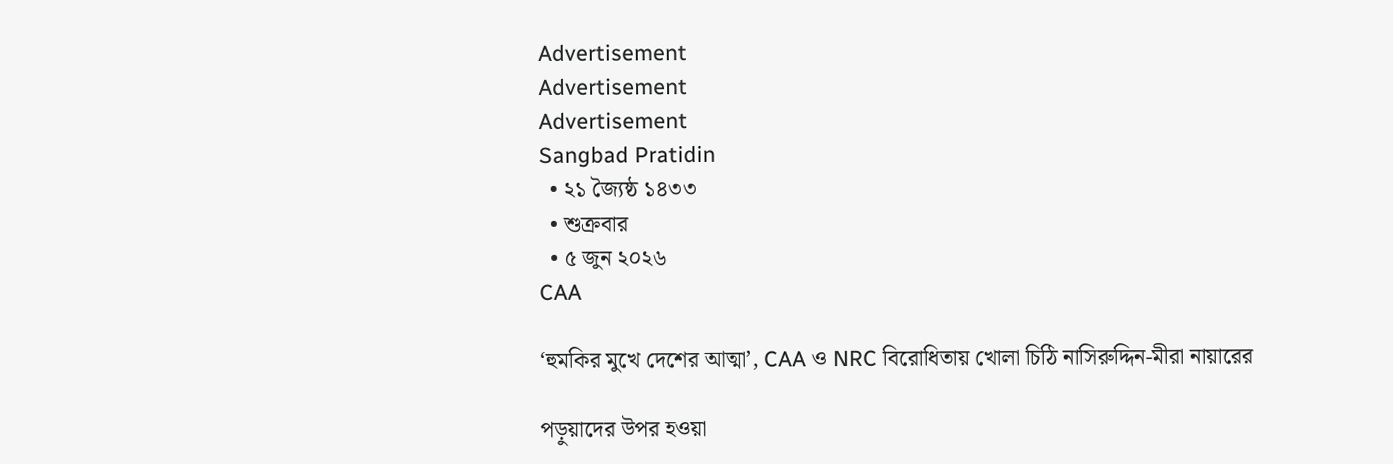Advertisement
Advertisement
Advertisement
Sangbad Pratidin
  • ২১ জ্যৈষ্ঠ ১৪৩৩
  • শুক্রবার
  • ৫ জুন ২০২৬
CAA

‘হুমকির মুখে দেশের আত্মা’, CAA ও NRC বিরোধিতায় খোলা চিঠি নাসিরুদ্দিন-মীরা নায়ারের

পড়ুয়াদের উপর হওয়া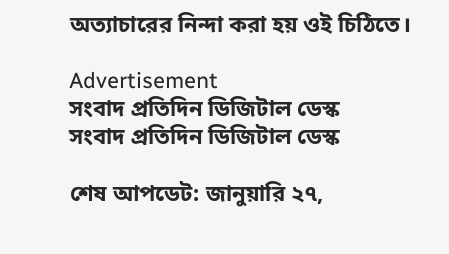অত্যাচারের নিন্দা করা হয় ওই চিঠিতে।

Advertisement
সংবাদ প্রতিদিন ডিজিটাল ডেস্ক
সংবাদ প্রতিদিন ডিজিটাল ডেস্ক

শেষ আপডেট: জানুয়ারি ২৭,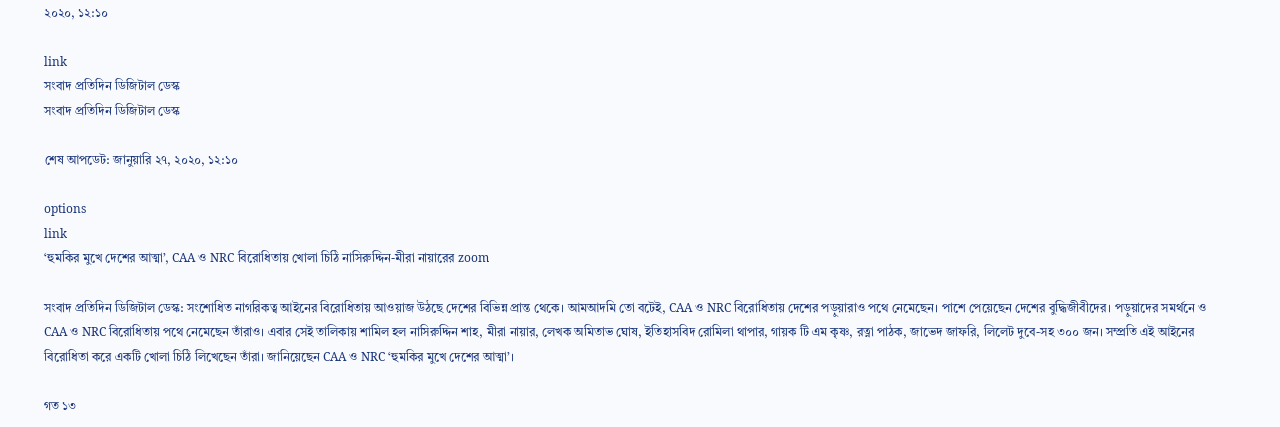২০২০, ১২:১০

link
সংবাদ প্রতিদিন ডিজিটাল ডেস্ক
সংবাদ প্রতিদিন ডিজিটাল ডেস্ক

শেষ আপডেট: জানুয়ারি ২৭, ২০২০, ১২:১০

options
link
‘হুমকির মুখে দেশের আত্মা’, CAA ও NRC বিরোধিতায় খোলা চিঠি নাসিরুদ্দিন-মীরা নায়ারের zoom

সংবাদ প্রতিদিন ডিজিটাল ডেস্ক: সংশোধিত নাগরিকত্ব আইনের বিরোধিতায় আওয়াজ উঠছে দেশের বিভিন্ন প্রান্ত থেকে। আমআদমি তো বটেই, CAA ও NRC বিরোধিতায় দেশের পড়ুয়ারাও পথে নেমেছেন। পাশে পেয়েছেন দেশের বুদ্ধিজীবীদের। পড়ুয়াদের সমর্থনে ও CAA ও NRC বিরোধিতায় পথে নেমেছেন তাঁরাও। এবার সেই তালিকায় শামিল হল নাসিরুদ্দিন শাহ, মীরা নায়ার, লেখক অমিতাভ ঘোষ, ইতিহাসবিদ রোমিলা থাপার, গায়ক টি এম কৃষ্ণ, রত্না পাঠক, জাভেদ জাফরি, লিলেট দুবে-সহ ৩০০ জন। সম্প্রতি এই আইনের বিরোধিতা করে একটি খোলা চিঠি লিখেছেন তাঁরা। জানিয়েছেন CAA ও NRC ‘হুমকির মুখে দেশের আত্মা’।

গত ১৩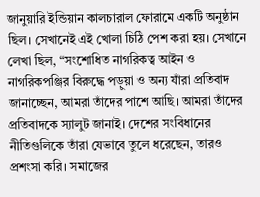জানুয়ারি ইন্ডিয়ান কালচারাল ফোরামে একটি অনুষ্ঠান ছিল। সেখানেই এই খোলা চিঠি পেশ করা হয়। সেখানে লেখা ছিল, “সংশোধিত নাগরিকত্ব আইন ও নাগরিকপঞ্জির বিরুদ্ধে পড়ুয়া ও অন্য যাঁরা প্রতিবাদ জানাচ্ছেন, আমরা তাঁদের পাশে আছি। আমরা তাঁদের প্রতিবাদকে স্যালুট জানাই। দেশের সংবিধানের নীতিগুলিকে তাঁরা যেভাবে তুলে ধরেছেন, তারও প্রশংসা করি। সমাজের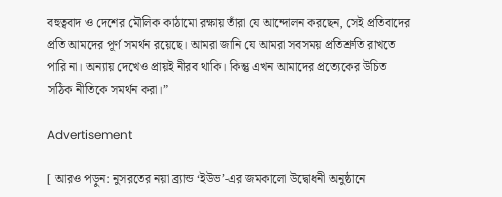বহুত্ববাদ ও দেশের মৌলিক কাঠামো রক্ষায় তাঁরা যে আন্দোলন করছেন, সেই প্রতিবাদের প্রতি আমদের পূর্ণ সমর্থন রয়েছে। আমরা জানি যে আমরা সবসময় প্রতিশ্রুতি রাখতে পারি না। অন্যায় দেখেও প্রায়ই নীরব থাকি। কিন্তু এখন আমাদের প্রত্যেকের উচিত সঠিক নীতিকে সমর্থন করা।”

Advertisement

[ আরও পড়ুন: নুসরতের নয়া ব্র্যান্ড ‘ইউভ’-এর জমকালো উদ্বোধনী অনুষ্ঠানে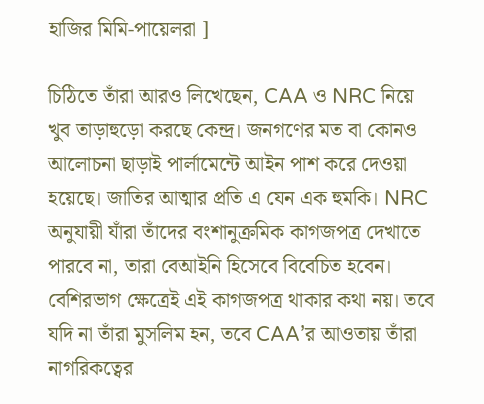হাজির মিমি-পায়েলরা ]

চিঠিতে তাঁরা আরও লিখেছেন, CAA ও NRC নিয়ে খুব তাড়াহুড়ো করছে কেন্দ্র। জনগণের মত বা কোনও আলোচনা ছাড়াই পার্লামেন্টে আইন পাশ করে দেওয়া হয়েছে। জাতির আত্মার প্রতি এ যেন এক হুমকি। NRC অনুযায়ী যাঁরা তাঁদের বংশানুক্রমিক কাগজপত্র দেখাতে পারবে না, তারা বেআইনি হিসেবে বিবেচিত হবেন। বেশিরভাগ ক্ষেত্রেই এই কাগজপত্র থাকার কথা নয়। তবে যদি না তাঁরা মুসলিম হন, তবে CAA’র আওতায় তাঁরা নাগরিকত্বের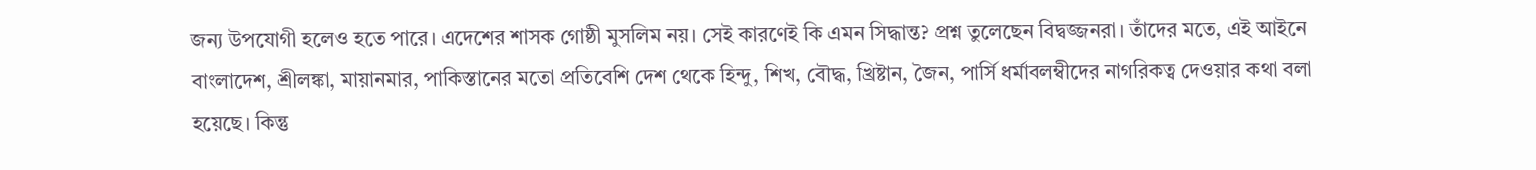জন্য উপযোগী হলেও হতে পারে। এদেশের শাসক গোষ্ঠী মুসলিম নয়। সেই কারণেই কি এমন সিদ্ধান্ত? প্রশ্ন তুলেছেন বিদ্বজ্জনরা। তাঁদের মতে, এই আইনে বাংলাদেশ, শ্রীলঙ্কা, মায়ানমার, পাকিস্তানের মতো প্রতিবেশি দেশ থেকে হিন্দু, শিখ, বৌদ্ধ, খ্রিষ্টান, জৈন, পার্সি ধর্মাবলম্বীদের নাগরিকত্ব দেওয়ার কথা বলা হয়েছে। কিন্তু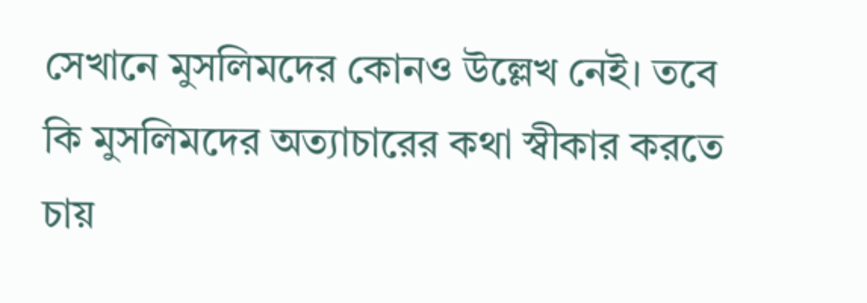সেখানে মুসলিমদের কোনও উল্লেখ নেই। তবে কি মুসলিমদের অত্যাচারের কথা স্বীকার করতে চায়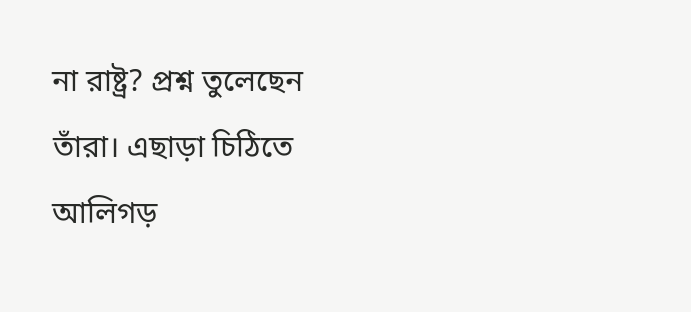না রাষ্ট্র? প্রশ্ন তুলেছেন তাঁরা। এছাড়া চিঠিতে আলিগড়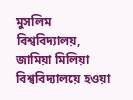মুসলিম বিশ্ববিদ্যালয়, জামিয়া মিলিয়া বিশ্ববিদ্যালয়ে হওয়া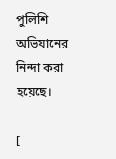পুলিশি অভিযানের নিন্দা করা হয়েছে।

[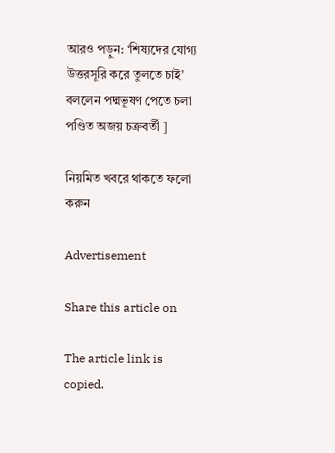আরও পড়ুন: ‘শিষ্যদের যোগ্য উত্তরসূরি করে তুলতে চাই’ বললেন পদ্মভূষণ পেতে চলা পণ্ডিত অজয় চক্রবর্তী ]

নিয়মিত খবরে থাকতে ফলো করুন

Advertisement

Share this article on

The article link is copied.